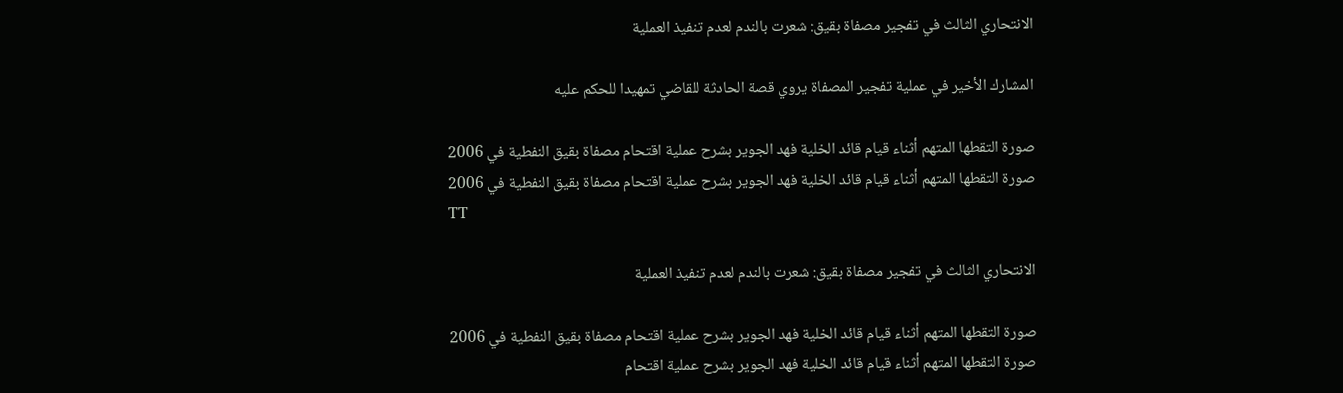الانتحاري الثالث في تفجير مصفاة بقيق: شعرت بالندم لعدم تنفيذ العملية

المشارك الأخير في عملية تفجير المصفاة يروي قصة الحادثة للقاضي تمهيدا للحكم عليه

صورة التقطها المتهم أثناء قيام قائد الخلية فهد الجوير بشرح عملية اقتحام مصفاة بقيق النفطية في 2006
صورة التقطها المتهم أثناء قيام قائد الخلية فهد الجوير بشرح عملية اقتحام مصفاة بقيق النفطية في 2006
TT

الانتحاري الثالث في تفجير مصفاة بقيق: شعرت بالندم لعدم تنفيذ العملية

صورة التقطها المتهم أثناء قيام قائد الخلية فهد الجوير بشرح عملية اقتحام مصفاة بقيق النفطية في 2006
صورة التقطها المتهم أثناء قيام قائد الخلية فهد الجوير بشرح عملية اقتحام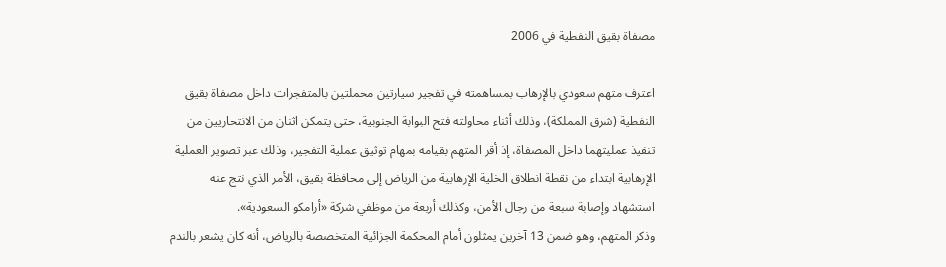مصفاة بقيق النفطية في 2006

اعترف متهم سعودي بالإرهاب بمساهمته في تفجير سيارتين محملتين بالمتفجرات داخل مصفاة بقيق النفطية (شرق المملكة)، وذلك أثناء محاولته فتح البوابة الجنوبية، حتى يتمكن اثنان من الانتحاريين من تنفيذ عمليتهما داخل المصفاة، إذ أقر المتهم بقيامه بمهام توثيق عملية التفجير، وذلك عبر تصوير العملية الإرهابية ابتداء من نقطة انطلاق الخلية الإرهابية من الرياض إلى محافظة بقيق، الأمر الذي نتج عنه استشهاد وإصابة سبعة من رجال الأمن، وكذلك أربعة من موظفي شركة «أرامكو السعودية».
وذكر المتهم، وهو ضمن 13 آخرين يمثلون أمام المحكمة الجزائية المتخصصة بالرياض، أنه كان يشعر بالندم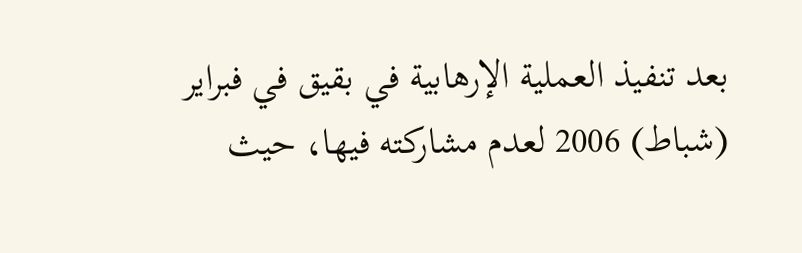بعد تنفيذ العملية الإرهابية في بقيق في فبراير (شباط) 2006 لعدم مشاركته فيها، حيث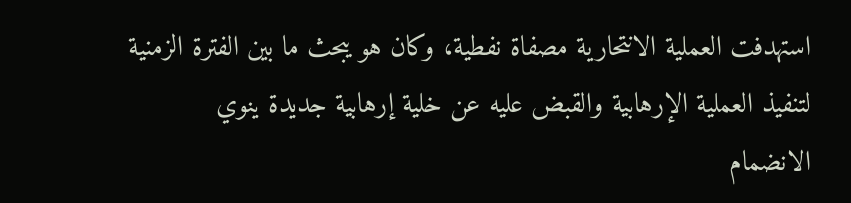استهدفت العملية الانتحارية مصفاة نفطية، وكان هو يبحث ما بين الفترة الزمنية لتنفيذ العملية الإرهابية والقبض عليه عن خلية إرهابية جديدة ينوي الانضمام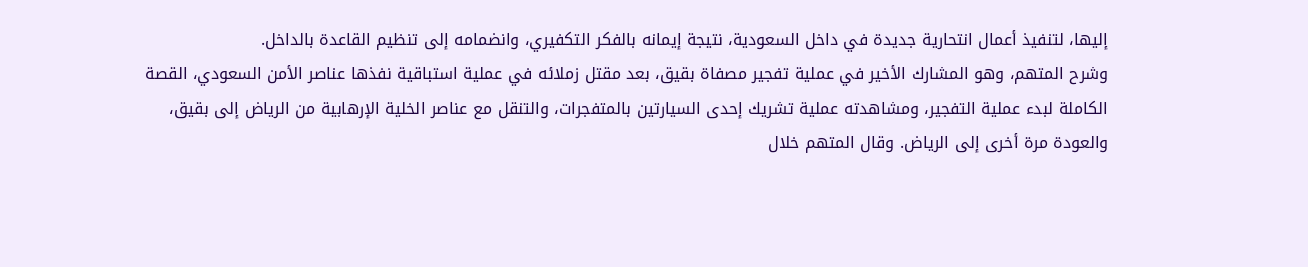إليها، لتنفيذ أعمال انتحارية جديدة في داخل السعودية، نتيجة إيمانه بالفكر التكفيري، وانضمامه إلى تنظيم القاعدة بالداخل.
وشرح المتهم، وهو المشارك الأخير في عملية تفجير مصفاة بقيق، بعد مقتل زملائه في عملية استباقية نفذها عناصر الأمن السعودي، القصة الكاملة لبدء عملية التفجير، ومشاهدته عملية تشريك إحدى السيارتين بالمتفجرات، والتنقل مع عناصر الخلية الإرهابية من الرياض إلى بقيق، والعودة مرة أخرى إلى الرياض. وقال المتهم خلال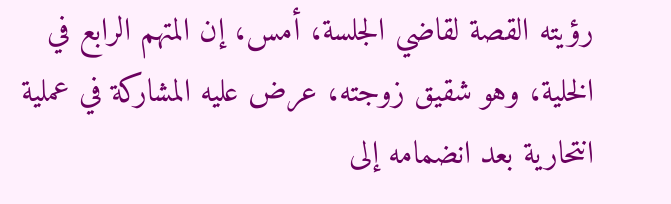رؤيته القصة لقاضي الجلسة، أمس، إن المتهم الرابع في الخلية، وهو شقيق زوجته، عرض عليه المشاركة في عملية انتحارية بعد انضمامه إلى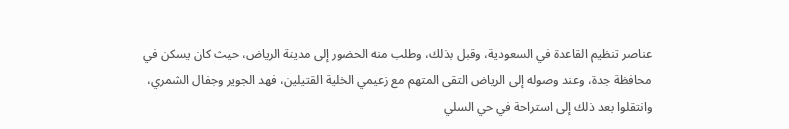عناصر تنظيم القاعدة في السعودية، وقبل بذلك، وطلب منه الحضور إلى مدينة الرياض، حيث كان يسكن في محافظة جدة، وعند وصوله إلى الرياض التقى المتهم مع زعيمي الخلية القتيلين، فهد الجوير وجفال الشمري، وانتقلوا بعد ذلك إلى استراحة في حي السلي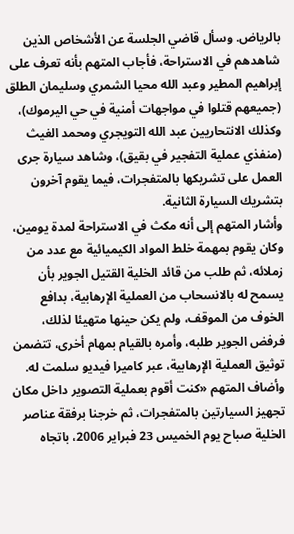بالرياض. وسأل قاضي الجلسة عن الأشخاص الذين شاهدهم في الاستراحة، فأجاب المتهم بأنه تعرف على إبراهيم المطير وعبد الله محيا الشمري وسليمان الطلق (جميعهم قتلوا في مواجهات أمنية في حي اليرموك)، وكذلك الانتحاريين عبد الله التويجري ومحمد الغيث (منفذي عملية التفجير في بقيق)، وشاهد سيارة جرى العمل على تشريكها بالمتفجرات، فيما يقوم آخرون بتشريك السيارة الثانية.
وأشار المتهم إلى أنه مكث في الاستراحة لمدة يومين، وكان يقوم بمهمة خلط المواد الكيميائية مع عدد من زملائه، ثم طلب من قائد الخلية القتيل الجوير بأن يسمح له بالانسحاب من العملية الإرهابية، بدافع الخوف من الموقف، ولم يكن حينها متهيئا لذلك، فرفض الجوير طلبه، وأمره بالقيام بمهام أخرى، تتضمن توثيق العملية الإرهابية، عبر كاميرا فيديو سلمت له.
وأضاف المتهم «كنت أقوم بعملية التصوير داخل مكان تجهيز السيارتين بالمتفجرات، ثم خرجنا برفقة عناصر الخلية صباح يوم الخميس 23 فبراير 2006، باتجاه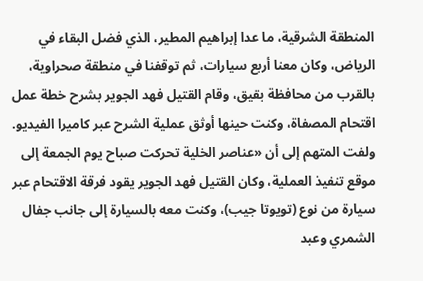المنطقة الشرقية، ما عدا إبراهيم المطير، الذي فضل البقاء في الرياض، وكان معنا أربع سيارات، ثم توقفنا في منطقة صحراوية، بالقرب من محافظة بقيق، وقام القتيل فهد الجوير بشرح خطة عمل اقتحام المصفاة، وكنت حينها أوثق عملية الشرح عبر كاميرا الفيديو.
ولفت المتهم إلى أن «عناصر الخلية تحركت صباح يوم الجمعة إلى موقع تنفيذ العملية، وكان القتيل فهد الجوير يقود فرقة الاقتحام عبر سيارة من نوع (تويوتا جيب)، وكنت معه بالسيارة إلى جانب جفال الشمري وعبد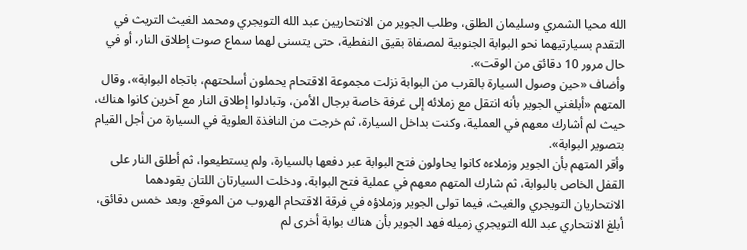الله محيا الشمري وسليمان الطلق، وطلب الجوير من الانتحاريين عبد الله التويجري ومحمد الغيث التريث في التقدم بسيارتيهما نحو البوابة الجنوبية لمصفاة بقيق النفطية، حتى يتسنى لهما سماع صوت إطلاق النار، أو في حال مرور 10 دقائق من الوقت».
وأضاف «حين وصول السيارة بالقرب من البوابة نزلت مجموعة الاقتحام يحملون أسلحتهم، باتجاه البوابة»، وقال المتهم «أبلغني الجوير بأنه انتقل مع زملائه إلى غرفة خاصة برجال الأمن، وتبادلوا إطلاق النار مع آخرين كانوا هناك، حيث لم أشارك معهم في العملية، وكنت بداخل السيارة، ثم خرجت من النافذة العلوية في السيارة من أجل القيام بتصوير البوابة».
وأقر المتهم بأن الجوير وزملاءه كانوا يحاولون فتح البوابة عبر دفعها بالسيارة، ولم يستطيعوا، ثم أطلق النار على القفل الخاص بالبوابة، ثم شارك المتهم معهم في عملية فتح البوابة، ودخلت السيارتان اللتان يقودهما الانتحاريان التويجري والغيث، فيما تولى الجوير وزملاؤه في فرقة الاقتحام الهروب من الموقع. وبعد خمس دقائق، أبلغ الانتحاري عبد الله التويجري زميله فهد الجوير بأن هناك بوابة أخرى لم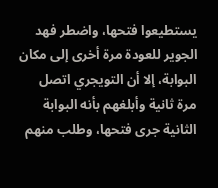يستطيعوا فتحها، واضطر فهد الجوير للعودة مرة أخرى إلى مكان البوابة، إلا أن التويجري اتصل مرة ثانية وأبلغهم بأنه البوابة الثانية جرى فتحها، وطلب منهم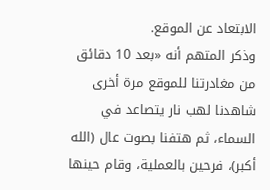الابتعاد عن الموقع.
وذكر المتهم أنه «بعد 10 دقائق من مغادرتنا للموقع مرة أخرى شاهدنا لهب نار يتصاعد في السماء، ثم هتفنا بصوت عال (الله أكبر)، فرحين بالعملية، وقام حينها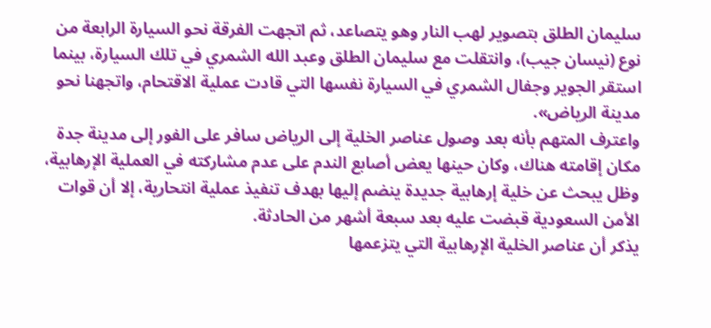سليمان الطلق بتصوير لهب النار وهو يتصاعد، ثم اتجهت الفرقة نحو السيارة الرابعة من نوع (نيسان جيب)، وانتقلت مع سليمان الطلق وعبد الله الشمري في تلك السيارة، بينما استقر الجوير وجفال الشمري في السيارة نفسها التي قادت عملية الاقتحام، واتجهنا نحو مدينة الرياض».
واعترف المتهم بأنه بعد وصول عناصر الخلية إلى الرياض سافر على الفور إلى مدينة جدة مكان إقامته هناك، وكان حينها يعض أصابع الندم على عدم مشاركته في العملية الإرهابية، وظل يبحث عن خلية إرهابية جديدة ينضم إليها بهدف تنفيذ عملية انتحارية، إلا أن قوات الأمن السعودية قبضت عليه بعد سبعة أشهر من الحادثة.
يذكر أن عناصر الخلية الإرهابية التي يتزعمها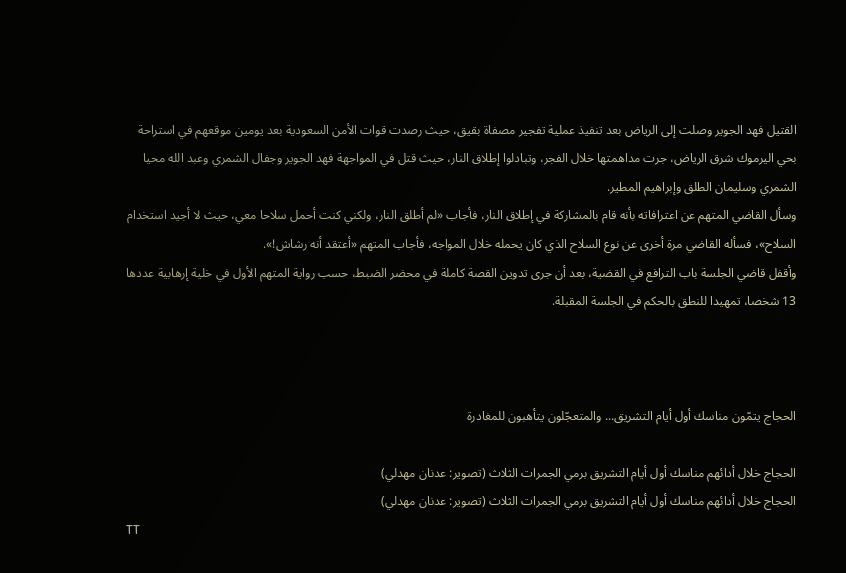القتيل فهد الجوير وصلت إلى الرياض بعد تنفيذ عملية تفجير مصفاة بقيق، حيث رصدت قوات الأمن السعودية بعد يومين موقعهم في استراحة بحي اليرموك شرق الرياض، جرت مداهمتها خلال الفجر، وتبادلوا إطلاق النار، حيث قتل في المواجهة فهد الجوير وجفال الشمري وعبد الله محيا الشمري وسليمان الطلق وإبراهيم المطير.
وسأل القاضي المتهم عن اعترافاته بأنه قام بالمشاركة في إطلاق النار، فأجاب «لم أطلق النار، ولكني كنت أحمل سلاحا معي، حيث لا أجيد استخدام السلاح»، فسأله القاضي مرة أخرى عن نوع السلاح الذي كان يحمله خلال المواجه، فأجاب المتهم «أعتقد أنه رشاش!».
وأقفل قاضي الجلسة باب الترافع في القضية، بعد أن جرى تدوين القصة كاملة في محضر الضبط، حسب رواية المتهم الأول في خلية إرهابية عددها 13 شخصا، تمهيدا للنطق بالحكم في الجلسة المقبلة.



الحجاج يتمّون مناسك أول أيام التشريق... والمتعجّلون يتأهبون للمغادرة

الحجاج خلال أدائهم مناسك أول أيام التشريق برمي الجمرات الثلاث (تصوير: عدنان مهدلي)
الحجاج خلال أدائهم مناسك أول أيام التشريق برمي الجمرات الثلاث (تصوير: عدنان مهدلي)
TT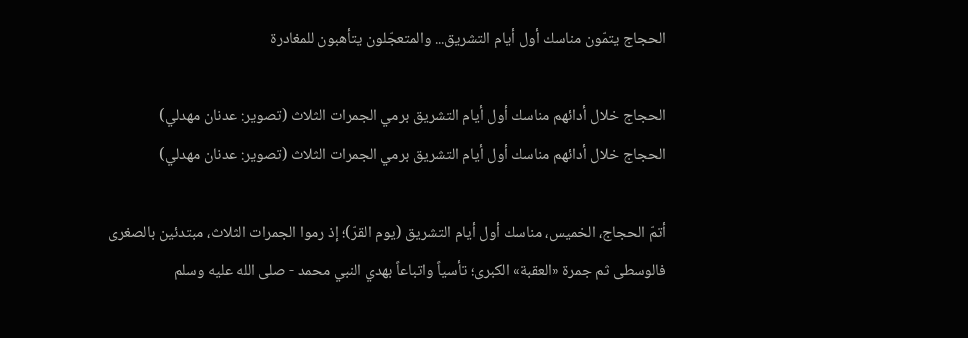الحجاج يتمّون مناسك أول أيام التشريق... والمتعجّلون يتأهبون للمغادرة

الحجاج خلال أدائهم مناسك أول أيام التشريق برمي الجمرات الثلاث (تصوير: عدنان مهدلي)
الحجاج خلال أدائهم مناسك أول أيام التشريق برمي الجمرات الثلاث (تصوير: عدنان مهدلي)

أتمّ الحجاج، الخميس، مناسك أول أيام التشريق (يوم القرّ)؛ إذ رموا الجمرات الثلاث، مبتدئين بالصغرى فالوسطى ثم جمرة «العقبة» الكبرى؛ تأسياً واتباعاً بهدي النبي محمد - صلى الله عليه وسلم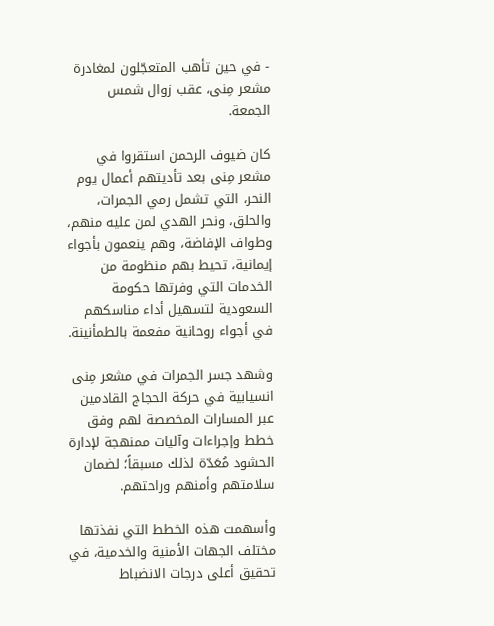- في حين تأهب المتعجّلون لمغادرة مشعر مِنى، عقب زوال شمس الجمعة.

كان ضيوف الرحمن استقروا في مشعر مِنى بعد تأديتهم أعمال يوم النحر، التي تشمل رمي الجمرات، والحلق، ونحر الهدي لمن عليه منهم، وطواف الإفاضة، وهم ينعمون بأجواء إيمانية، تحيط بهم منظومة من الخدمات التي وفرتها حكومة السعودية لتسهيل أداء مناسكهم في أجواء روحانية مفعمة بالطمأنينة.

وشهد جسر الجمرات في مشعر مِنى انسيابية في حركة الحجاج القادمين عبر المسارات المخصصة لهم وفق خطط وإجراءات وآليات ممنهجة لإدارة الحشود مُعَدّة لذلك مسبقاً؛ لضمان سلامتهم وأمنهم وراحتهم.

وأسهمت هذه الخطط التي نفذتها مختلف الجهات الأمنية والخدمية، في تحقيق أعلى درجات الانضباط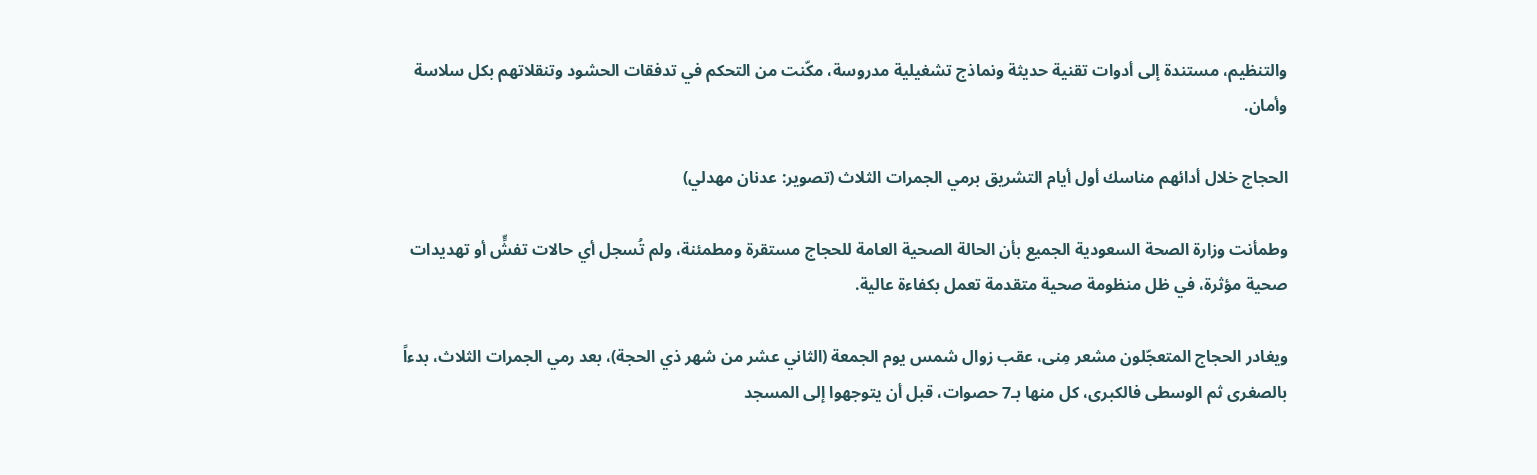والتنظيم، مستندة إلى أدوات تقنية حديثة ونماذج تشغيلية مدروسة، مكّنت من التحكم في تدفقات الحشود وتنقلاتهم بكل سلاسة وأمان.

الحجاج خلال أدائهم مناسك أول أيام التشريق برمي الجمرات الثلاث (تصوير: عدنان مهدلي)

وطمأنت وزارة الصحة السعودية الجميع بأن الحالة الصحية العامة للحجاج مستقرة ومطمئنة، ولم تُسجل أي حالات تفشٍّ أو تهديدات صحية مؤثرة، في ظل منظومة صحية متقدمة تعمل بكفاءة عالية.

ويغادر الحجاج المتعجّلون مشعر مِنى، عقب زوال شمس يوم الجمعة (الثاني عشر من شهر ذي الحجة)، بعد رمي الجمرات الثلاث، بدءاً بالصغرى ثم الوسطى فالكبرى، كل منها بـ7 حصوات، قبل أن يتوجهوا إلى المسجد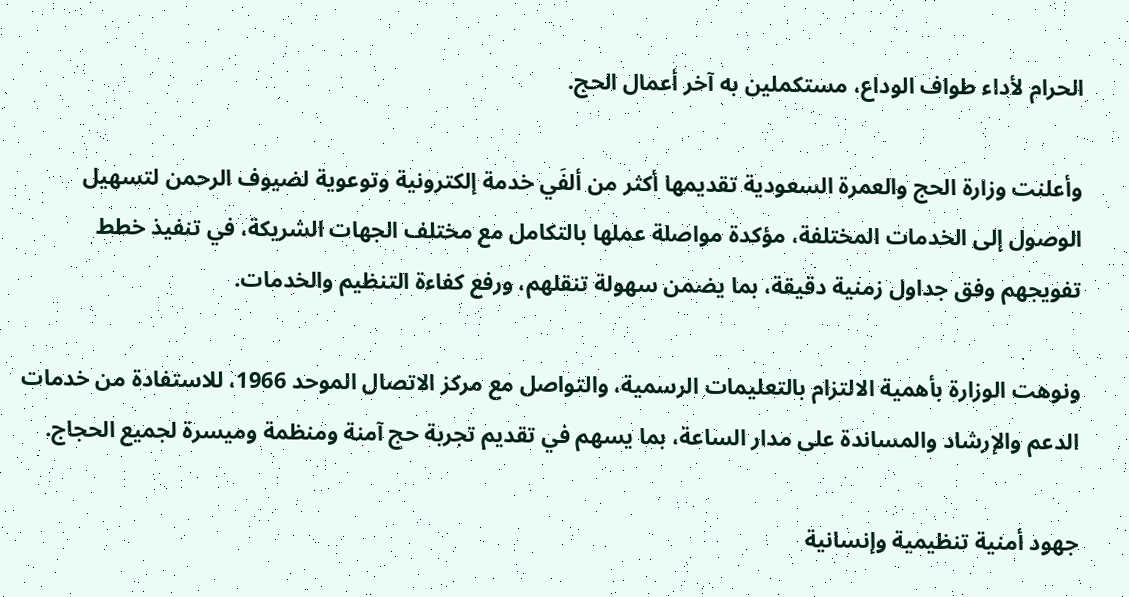الحرام لأداء طواف الوداع، مستكملين به آخر أعمال الحج.

وأعلنت وزارة الحج والعمرة السعودية تقديمها أكثر من ألفَي خدمة إلكترونية وتوعوية لضيوف الرحمن لتسهيل الوصول إلى الخدمات المختلفة، مؤكدة مواصلة عملها بالتكامل مع مختلف الجهات الشريكة، في تنفيذ خطط تفويجهم وفق جداول زمنية دقيقة، بما يضمن سهولة تنقلهم، ورفع كفاءة التنظيم والخدمات.

ونوهت الوزارة بأهمية الالتزام بالتعليمات الرسمية، والتواصل مع مركز الاتصال الموحد 1966، للاستفادة من خدمات الدعم والإرشاد والمساندة على مدار الساعة، بما يسهم في تقديم تجربة حج آمنة ومنظمة وميسرة لجميع الحجاج.

جهود أمنية تنظيمية وإنسانية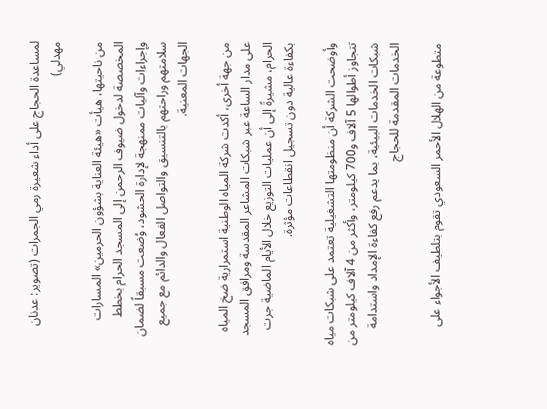لمساعدة الحجاج على أداء شعيرة رمي الجمرات (تصوير: عدنان مهدلي)

من ناحيتها، هيأت «هيئة العناية بشؤون الحرمين» المسارات المخصصة لدخول ضيوف الرحمن إلى المسجد الحرام بخطط وإجراءات وآليات ممنهجة لإدارة الحشود، وُضعت مسبقاً لضمان سلامتهم وراحتهم بالتنسيق والتواصل الفعال والدائم مع جميع الجهات المعنية.

من جهة أخرى، أكدت شركة المياه الوطنية استمرارية ضخ المياه على مدار الساعة عبر شبكات المشاعر المقدسة ومرافق المسجد الحرام، مشيرةً إلى أن عمليات التوزيع خلال الأيام الماضية جرت بكفاءة عالية دون تسجيل انقطاعات مؤثرة.

وأوضحت الشركة أن منظومتها التشغيلية تعتمد على شبكات مياه تتجاوز أطوالها 5 آلاف و700 كيلومتر، وأكثر من 4 آلاف كيلومتر من شبكات الخدمات البيئية، بما يدعم رفع كفاءة الإمداد واستدامة الخدمات المقدمة للحجاج

متطوعة من الهلال الأحمر السعودي تقوم بتلطيف الأجواء على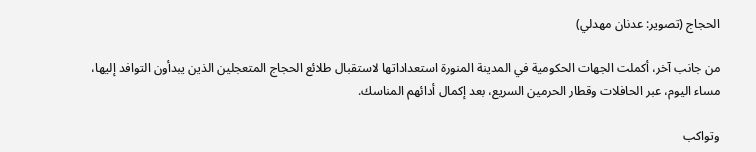الحجاج (تصوير: عدنان مهدلي)

من جانب آخر، أكملت الجهات الحكومية في المدينة المنورة استعداداتها لاستقبال طلائع الحجاج المتعجلين الذين يبدأون التوافد إليها، مساء اليوم، عبر الحافلات وقطار الحرمين السريع، بعد إكمال أدائهم المناسك.

وتواكب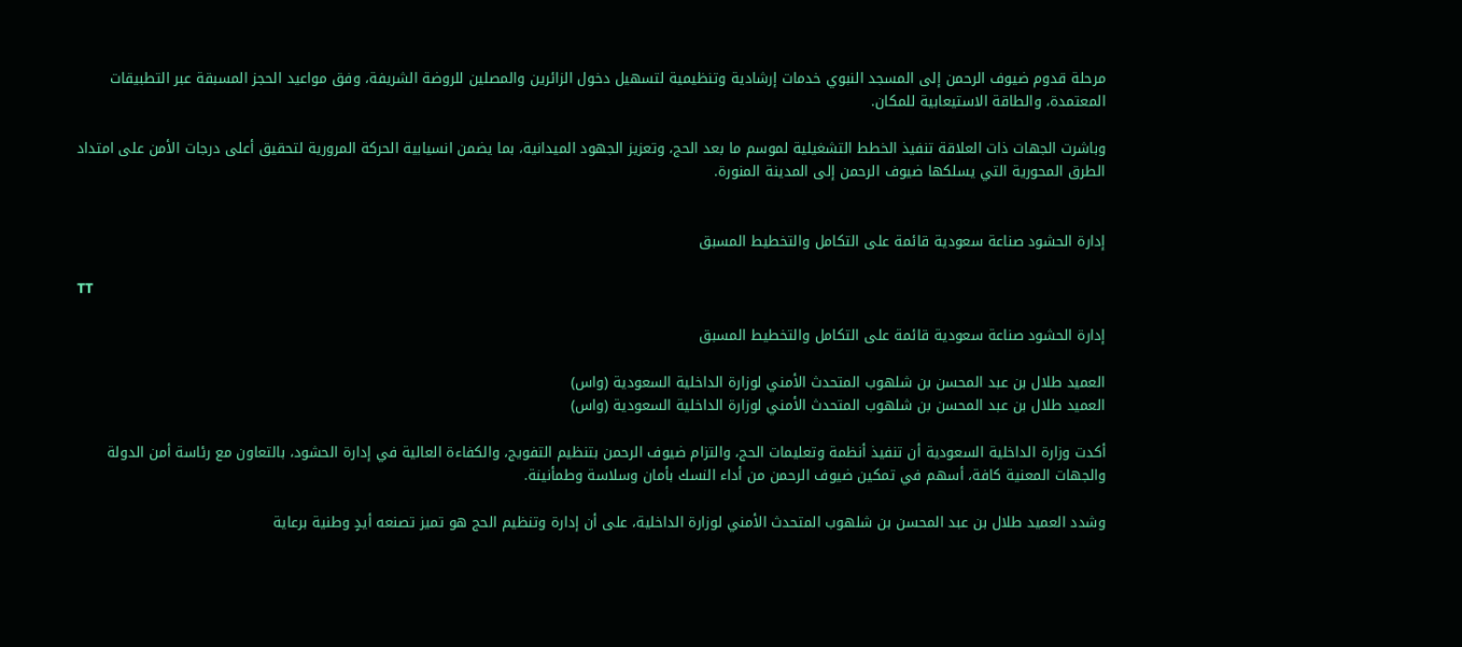مرحلة قدوم ضيوف الرحمن إلى المسجد النبوي خدمات إرشادية وتنظيمية لتسهيل دخول الزائرين والمصلين للروضة الشريفة، وفق مواعيد الحجز المسبقة عبر التطبيقات المعتمدة، والطاقة الاستيعابية للمكان.

وباشرت الجهات ذات العلاقة تنفيذ الخطط التشغيلية لموسم ما بعد الحج، وتعزيز الجهود الميدانية، بما يضمن انسيابية الحركة المرورية لتحقيق أعلى درجات الأمن على امتداد الطرق المحورية التي يسلكها ضيوف الرحمن إلى المدينة المنورة.


إدارة الحشود صناعة سعودية قائمة على التكامل والتخطيط المسبق

TT

إدارة الحشود صناعة سعودية قائمة على التكامل والتخطيط المسبق

العميد طلال بن عبد المحسن بن شلهوب المتحدث الأمني لوزارة الداخلية السعودية (واس)
العميد طلال بن عبد المحسن بن شلهوب المتحدث الأمني لوزارة الداخلية السعودية (واس)

أكدت وزارة الداخلية السعودية أن تنفيذ أنظمة وتعليمات الحج، والتزام ضيوف الرحمن بتنظيم التفويج، والكفاءة العالية في إدارة الحشود، بالتعاون مع رئاسة أمن الدولة والجهات المعنية كافة، أسهم في تمكين ضيوف الرحمن من أداء النسك بأمان وسلاسة وطمأنينة.

وشدد العميد طلال بن عبد المحسن بن شلهوب المتحدث الأمني لوزارة الداخلية، على أن إدارة وتنظيم الحج هو تميز تصنعه أيدٍ وطنية برعاية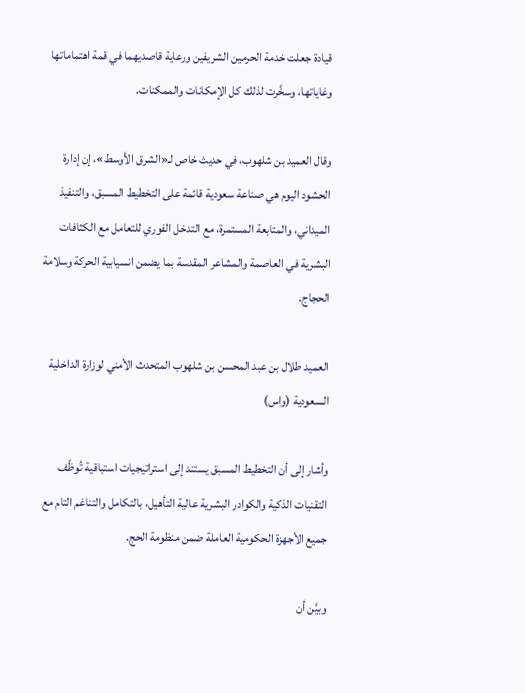قيادة جعلت خدمة الحرمين الشريفين ورعاية قاصديهما في قمة اهتماماتها وغاياتها، وسخَّرت لذلك كل الإمكانات والممكنات.

وقال العميد بن شلهوب، في حديث خاص لـ«الشرق الأوسط»، إن إدارة الحشود اليوم هي صناعة سعودية قائمة على التخطيط المسبق، والتنفيذ الميداني، والمتابعة المستمرة، مع التدخل الفوري للتعامل مع الكثافات البشرية في العاصمة والمشاعر المقدسة بما يضمن انسيابية الحركة وسلامة الحجاج.

العميد طلال بن عبد المحسن بن شلهوب المتحدث الأمني لوزارة الداخلية السعودية (واس)

وأشار إلى أن التخطيط المسبق يستند إلى استراتيجيات استباقية تُوظّف التقنيات الذكية والكوادر البشرية عالية التأهيل، بالتكامل والتناغم التام مع جميع الأجهزة الحكومية العاملة ضمن منظومة الحج.

وبيَّن أن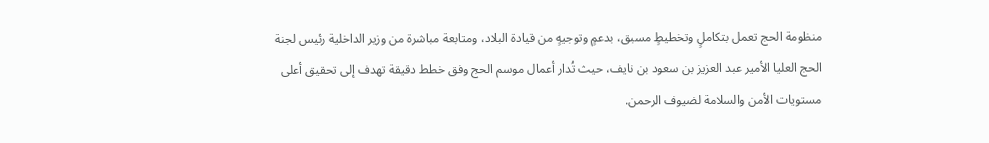منظومة الحج تعمل بتكاملٍ وتخطيطٍ مسبق، بدعمٍ وتوجيهٍ من قيادة البلاد، ومتابعة مباشرة من وزير الداخلية رئيس لجنة الحج العليا الأمير عبد العزيز بن سعود بن نايف، حيث تُدار أعمال موسم الحج وفق خطط دقيقة تهدف إلى تحقيق أعلى مستويات الأمن والسلامة لضيوف الرحمن.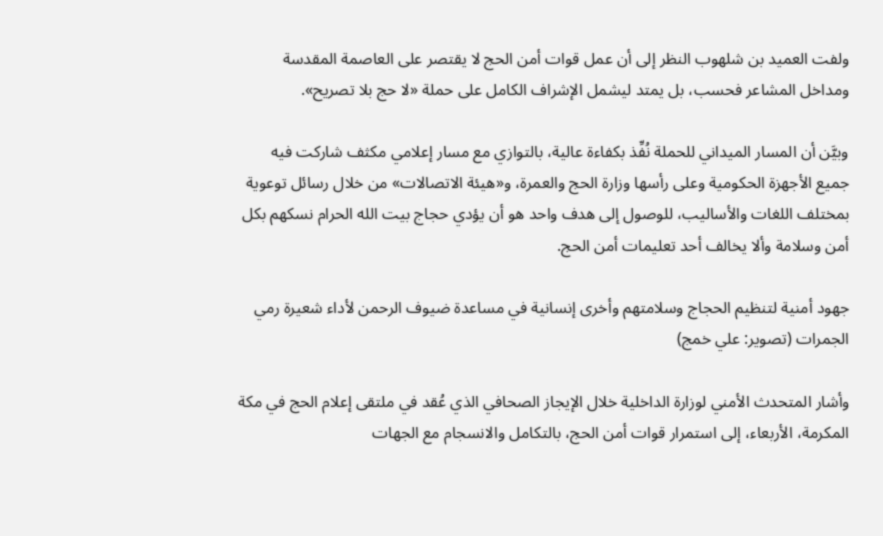ولفت العميد بن شلهوب النظر إلى أن عمل قوات أمن الحج لا يقتصر على العاصمة المقدسة ومداخل المشاعر فحسب، بل يمتد ليشمل الإشراف الكامل على حملة «لا حج بلا تصريح».

وبيَّن أن المسار الميداني للحملة نُفِّذ بكفاءة عالية، بالتوازي مع مسار إعلامي مكثف شاركت فيه جميع الأجهزة الحكومية وعلى رأسها وزارة الحج والعمرة، و«هيئة الاتصالات» من خلال رسائل توعوية بمختلف اللغات والأساليب، للوصول إلى هدف واحد هو أن يؤدي حجاج بيت الله الحرام نسكهم بكل أمن وسلامة وألا يخالف أحد تعليمات أمن الحج.

جهود أمنية لتنظيم الحجاج وسلامتهم وأخرى إنسانية في مساعدة ضيوف الرحمن لأداء شعيرة رمي الجمرات (تصوير: علي خمج)

وأشار المتحدث الأمني لوزارة الداخلية خلال الإيجاز الصحافي الذي عُقد في ملتقى إعلام الحج في مكة المكرمة، الأربعاء، إلى استمرار قوات أمن الحج، بالتكامل والانسجام مع الجهات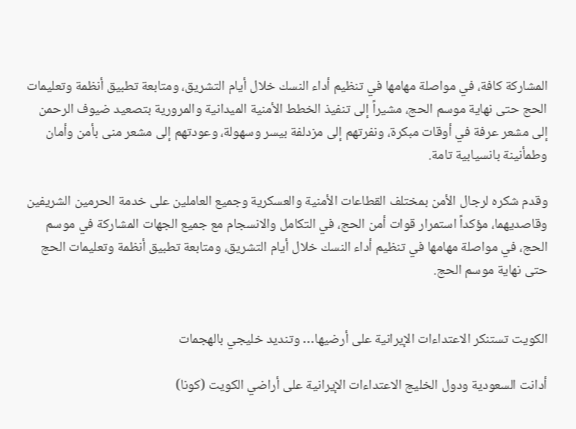المشاركة كافة، في مواصلة مهامها في تنظيم أداء النسك خلال أيام التشريق، ومتابعة تطبيق أنظمة وتعليمات الحج حتى نهاية موسم الحج، مشيراً إلى تنفيذ الخطط الأمنية الميدانية والمرورية بتصعيد ضيوف الرحمن إلى مشعر عرفة في أوقات مبكرة، ونفرتهم إلى مزدلفة بيسر وسهولة، وعودتهم إلى مشعر منى بأمن وأمان وطمأنينة بانسيابية تامة.

وقدم شكره لرجال الأمن بمختلف القطاعات الأمنية والعسكرية وجميع العاملين على خدمة الحرمين الشريفين وقاصديهما، مؤكداً استمرار قوات أمن الحج، في التكامل والانسجام مع جميع الجهات المشاركة في موسم الحج، في مواصلة مهامها في تنظيم أداء النسك خلال أيام التشريق، ومتابعة تطبيق أنظمة وتعليمات الحج حتى نهاية موسم الحج.


الكويت تستنكر الاعتداءات الإيرانية على أرضيها… وتنديد خليجي بالهجمات

أدانت السعودية ودول الخليج الاعتداءات الإيرانية على أراضي الكويت (كونا)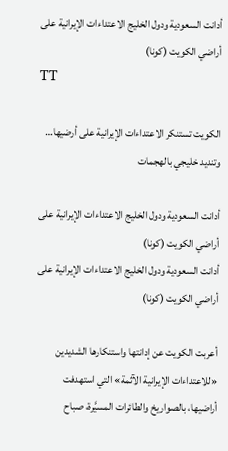أدانت السعودية ودول الخليج الاعتداءات الإيرانية على أراضي الكويت (كونا)
TT

الكويت تستنكر الاعتداءات الإيرانية على أرضيها… وتنديد خليجي بالهجمات

أدانت السعودية ودول الخليج الاعتداءات الإيرانية على أراضي الكويت (كونا)
أدانت السعودية ودول الخليج الاعتداءات الإيرانية على أراضي الكويت (كونا)

أعربت الكويت عن إدانتها واستنكارها الشديدين «للاعتداءات الإيرانية الآثمة» التي استهدفت أراضيها، بالصواريخ والطائرات المسيَّرة، صباح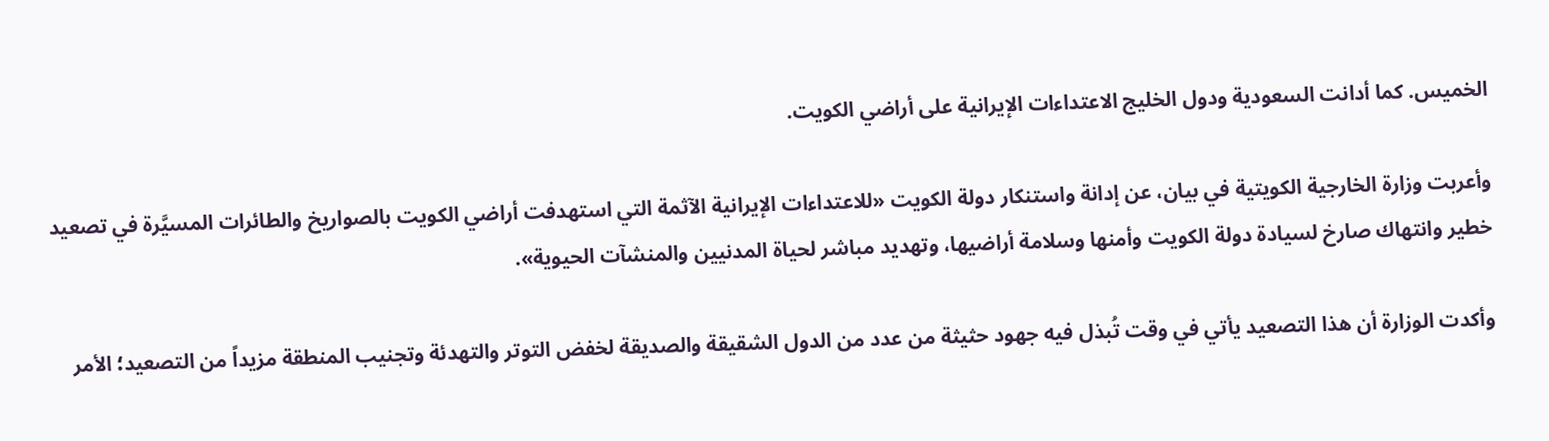الخميس. كما أدانت السعودية ودول الخليج الاعتداءات الإيرانية على أراضي الكويت.

وأعربت وزارة الخارجية الكويتية في بيان، عن إدانة واستنكار دولة الكويت «للاعتداءات الإيرانية الآثمة التي استهدفت أراضي الكويت بالصواريخ والطائرات المسيَّرة في تصعيد خطير وانتهاك صارخ لسيادة دولة الكويت وأمنها وسلامة أراضيها، وتهديد مباشر لحياة المدنيين والمنشآت الحيوية».

وأكدت الوزارة أن هذا التصعيد يأتي في وقت تُبذل فيه جهود حثيثة من عدد من الدول الشقيقة والصديقة لخفض التوتر والتهدئة وتجنيب المنطقة مزيداً من التصعيد؛ الأمر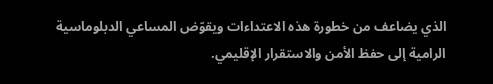الذي يضاعف من خطورة هذه الاعتداءات ويقوّض المساعي الدبلوماسية الرامية إلى حفظ الأمن والاستقرار الإقليمي.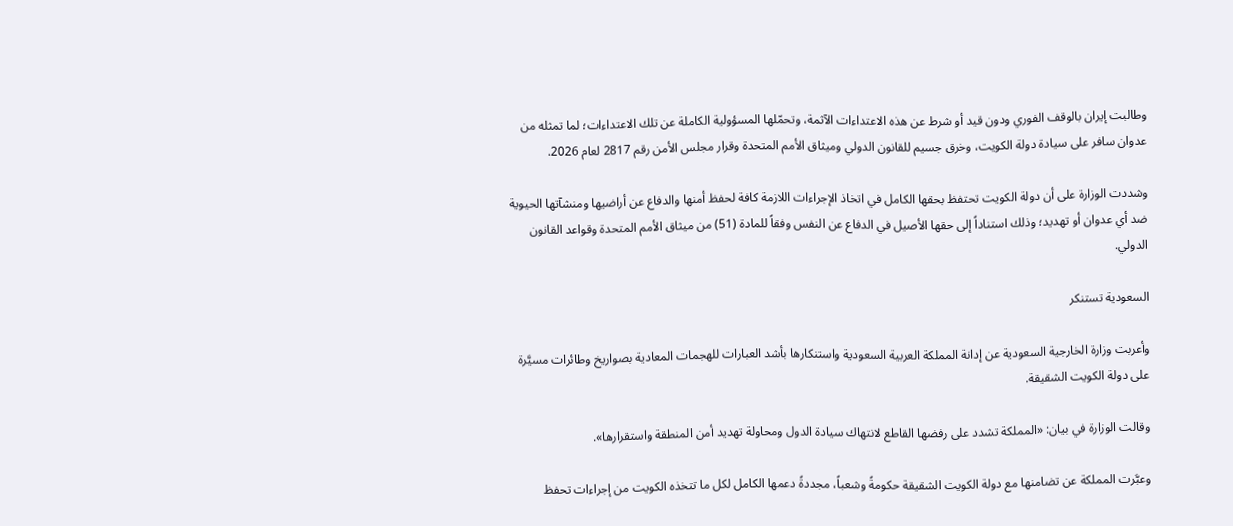وطالبت إيران بالوقف الفوري ودون قيد أو شرط عن هذه الاعتداءات الآثمة، وتحمّلها المسؤولية الكاملة عن تلك الاعتداءات؛ لما تمثله من عدوان سافر على سيادة دولة الكويت، وخرق جسيم للقانون الدولي وميثاق الأمم المتحدة وقرار مجلس الأمن رقم 2817 لعام 2026.

وشددت الوزارة على أن دولة الكويت تحتفظ بحقها الكامل في اتخاذ الإجراءات اللازمة كافة لحفظ أمنها والدفاع عن أراضيها ومنشآتها الحيوية ضد أي عدوان أو تهديد؛ وذلك استناداً إلى حقها الأصيل في الدفاع عن النفس وفقاً للمادة (51) من ميثاق الأمم المتحدة وقواعد القانون الدولي.

السعودية تستنكر

وأعربت وزارة الخارجية السعودية عن إدانة المملكة العربية السعودية واستنكارها بأشد العبارات للهجمات المعادية بصواريخ وطائرات مسيَّرة على دولة الكويت الشقيقة.

وقالت الوزارة في بيان: «المملكة تشدد على رفضها القاطع لانتهاك سيادة الدول ومحاولة تهديد أمن المنطقة واستقرارها».

وعبَّرت المملكة عن تضامنها مع دولة الكويت الشقيقة حكومةً وشعباً، مجددةً دعمها الكامل لكل ما تتخذه الكويت من إجراءات تحفظ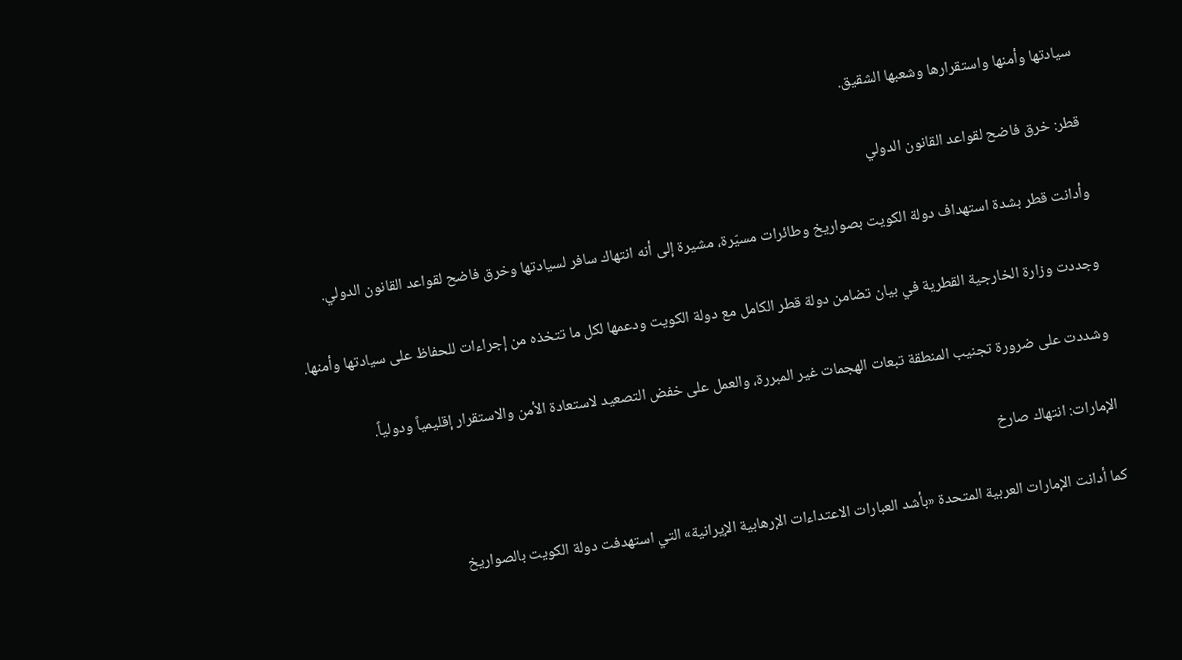سيادتها وأمنها واستقرارها وشعبها الشقيق.

قطر: خرق فاضح لقواعد القانون الدولي

وأدانت قطر بشدة استهداف دولة الكويت بصواريخ وطائرات مسيّرة، مشيرة إلى أنه انتهاك سافر لسيادتها وخرق فاضح لقواعد القانون الدولي.

وجددت وزارة الخارجية القطرية في بيان تضامن دولة قطر الكامل مع دولة الكويت ودعمها لكل ما تتخذه من إجراءات للحفاظ على سيادتها وأمنها.

وشددت على ضرورة تجنيب المنطقة تبعات الهجمات غير المبررة، والعمل على خفض التصعيد لاستعادة الأمن والاستقرار إقليمياً ودولياً.

الإمارات: انتهاك صارخ

كما أدانت الإمارات العربية المتحدة «بأشد العبارات الاعتداءات الإرهابية الإيرانية» التي استهدفت دولة الكويت بالصواريخ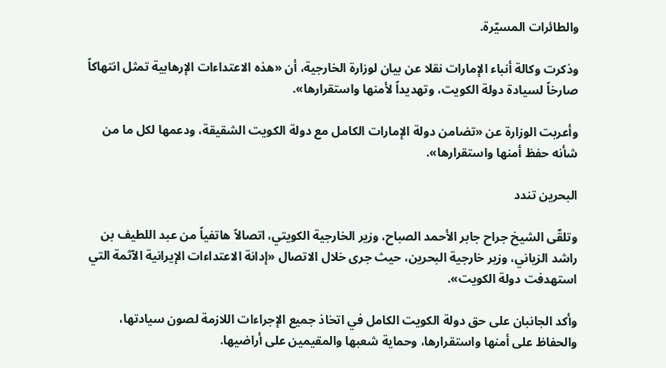والطائرات المسيّرة.

وذكرت وكالة أنباء الإمارات نقلا عن بيان لوزارة الخارجية، أن «هذه الاعتداءات الإرهابية تمثل انتهاكاً صارخاً لسيادة دولة الكويت، وتهديداً لأمنها واستقرارها».

وأعربت الوزارة عن «تضامن دولة الإمارات الكامل مع دولة الكويت الشقيقة، ودعمها لكل ما من شأنه حفظ أمنها واستقرارها».

البحرين تندد

وتلقّى الشيخ جراح جابر الأحمد الصباح، وزير الخارجية الكويتي، اتصالاً هاتفياً من عبد اللطيف بن راشد الزياني، وزير خارجية البحرين، حيث جرى خلال الاتصال «إدانة الاعتداءات الإيرانية الآثمة التي استهدفت دولة الكويت».

وأكد الجانبان على حق دولة الكويت الكامل في اتخاذ جميع الإجراءات اللازمة لصون سيادتها، والحفاظ على أمنها واستقرارها، وحماية شعبها والمقيمين على أراضيها.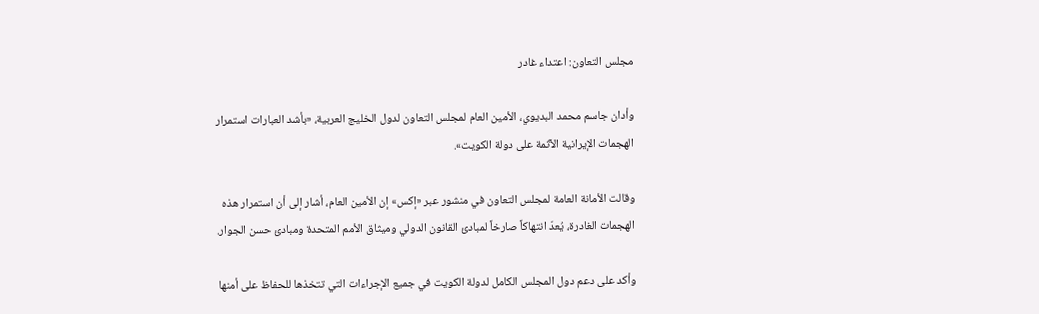مجلس التعاون: اعتداء غادر

وأدان جاسم محمد البديوي، الأمين العام لمجلس التعاون لدول الخليج العربية، «بأشد العبارات استمرار الهجمات الإيرانية الآثمة على دولة الكويت».

وقالت الأمانة العامة لمجلس التعاون في منشور عبر «إكس» إن الأمين العام، أشار إلى أن استمرار هذه الهجمات الغادرة، يُعدّ انتهاكاً صارخاً لمبادئ القانون الدولي وميثاق الأمم المتحدة ومبادئ حسن الجوار.

وأكد على دعم دول المجلس الكامل لدولة الكويت في جميع الإجراءات التي تتخذها للحفاظ على أمنها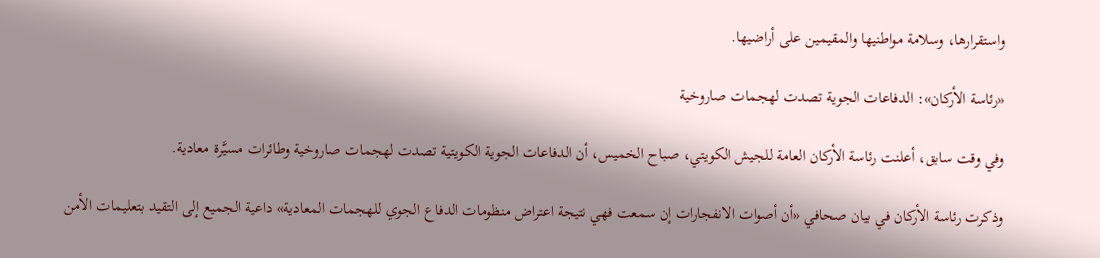واستقرارها، وسلامة مواطنيها والمقيمين على أراضيها.

«رئاسة الأركان»: الدفاعات الجوية تصدت لهجمات صاروخية

وفي وقت سابق، أعلنت رئاسة الأركان العامة للجيش الكويتي، صباح الخميس، أن الدفاعات الجوية الكويتية تصدت لهجمات صاروخية وطائرات مسيَّرة معادية.

وذكرت رئاسة الأركان في بيان صحافي «أن أصوات الانفجارات إن سمعت فهي نتيجة اعتراض منظومات الدفاع الجوي للهجمات المعادية» داعية الجميع إلى التقيد بتعليمات الأمن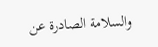والسلامة الصادرة عن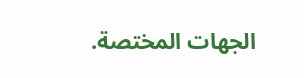الجهات المختصة.